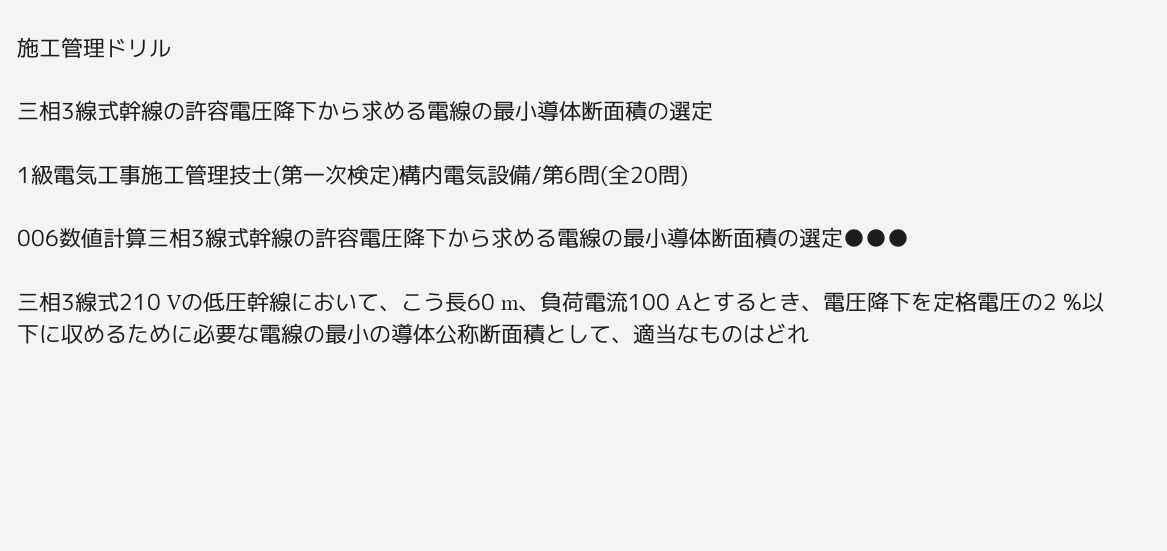施工管理ドリル

三相3線式幹線の許容電圧降下から求める電線の最小導体断面積の選定

1級電気工事施工管理技士(第一次検定)構内電気設備/第6問(全20問)

006数値計算三相3線式幹線の許容電圧降下から求める電線の最小導体断面積の選定●●●

三相3線式210 Vの低圧幹線において、こう長60 m、負荷電流100 Aとするとき、電圧降下を定格電圧の2 %以下に収めるために必要な電線の最小の導体公称断面積として、適当なものはどれ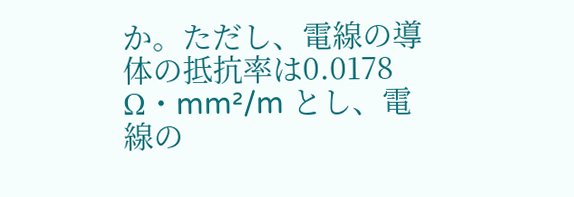か。ただし、電線の導体の抵抗率は0.0178 Ω・mm²/m とし、電線の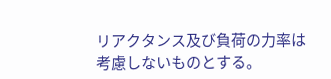リアクタンス及び負荷の力率は考慮しないものとする。